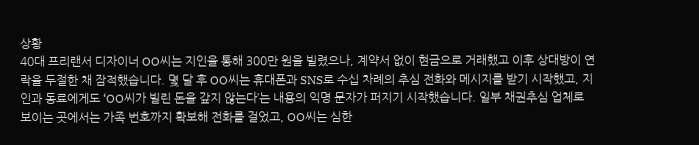상황
40대 프리랜서 디자이너 OO씨는 지인을 통해 300만 원을 빌렸으나, 계약서 없이 현금으로 거래했고 이후 상대방이 연락을 두절한 채 잠적했습니다. 몇 달 후 OO씨는 휴대폰과 SNS로 수십 차례의 추심 전화와 메시지를 받기 시작했고, 지인과 동료에게도 ‘OO씨가 빌린 돈을 갚지 않는다’는 내용의 익명 문자가 퍼지기 시작했습니다. 일부 채권추심 업체로 보이는 곳에서는 가족 번호까지 확보해 전화를 걸었고, OO씨는 심한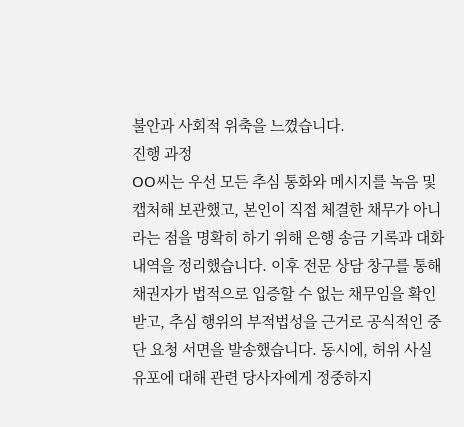불안과 사회적 위축을 느꼈습니다.
진행 과정
OO씨는 우선 모든 추심 통화와 메시지를 녹음 및 캡처해 보관했고, 본인이 직접 체결한 채무가 아니라는 점을 명확히 하기 위해 은행 송금 기록과 대화 내역을 정리했습니다. 이후 전문 상담 창구를 통해 채권자가 법적으로 입증할 수 없는 채무임을 확인받고, 추심 행위의 부적법성을 근거로 공식적인 중단 요청 서면을 발송했습니다. 동시에, 허위 사실 유포에 대해 관련 당사자에게 정중하지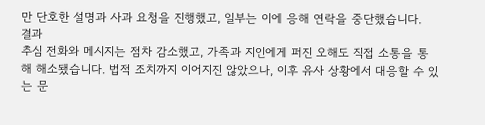만 단호한 설명과 사과 요청을 진행했고, 일부는 이에 응해 연락을 중단했습니다.
결과
추심 전화와 메시지는 점차 감소했고, 가족과 지인에게 퍼진 오해도 직접 소통을 통해 해소됐습니다. 법적 조치까지 이어지진 않았으나, 이후 유사 상황에서 대응할 수 있는 문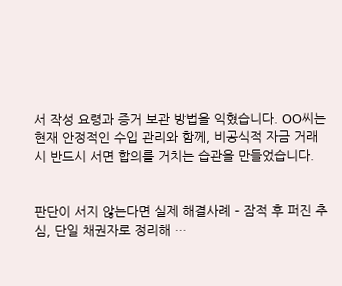서 작성 요령과 증거 보관 방법을 익혔습니다. OO씨는 현재 안정적인 수입 관리와 함께, 비공식적 자금 거래 시 반드시 서면 합의를 거치는 습관을 만들었습니다.


판단이 서지 않는다면 실제 해결사례 – 잠적 후 퍼진 추심, 단일 채권자로 정리해 …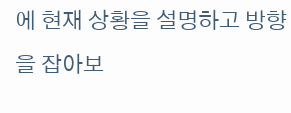에 현재 상황을 설명하고 방향을 잡아보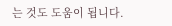는 것도 도움이 됩니다.